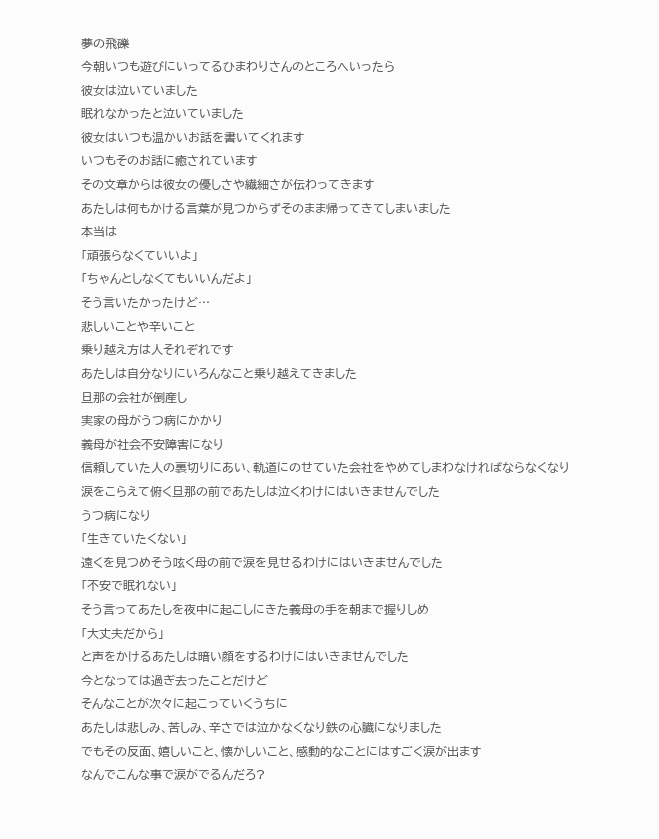夢の飛礫
今朝いつも遊びにいってるひまわりさんのところへいったら
彼女は泣いていました
眠れなかったと泣いていました
彼女はいつも温かいお話を書いてくれます
いつもそのお話に癒されています
その文章からは彼女の優しさや繊細さが伝わってきます
あたしは何もかける言葉が見つからずそのまま帰ってきてしまいました
本当は
「頑張らなくていいよ」
「ちゃんとしなくてもいいんだよ」
そう言いたかったけど…
悲しいことや辛いこと
乗り越え方は人それぞれです
あたしは自分なりにいろんなこと乗り越えてきました
旦那の会社が倒産し
実家の母がうつ病にかかり
義母が社会不安障害になり
信頼していた人の裏切りにあい、軌道にのせていた会社をやめてしまわなければならなくなり
涙をこらえて俯く旦那の前であたしは泣くわけにはいきませんでした
うつ病になり
「生きていたくない」
遠くを見つめそう呟く母の前で涙を見せるわけにはいきませんでした
「不安で眠れない」
そう言ってあたしを夜中に起こしにきた義母の手を朝まで握りしめ
「大丈夫だから」
と声をかけるあたしは暗い顔をするわけにはいきませんでした
今となっては過ぎ去ったことだけど
そんなことが次々に起こっていくうちに
あたしは悲しみ、苦しみ、辛さでは泣かなくなり鉄の心臓になりました
でもその反面、嬉しいこと、懐かしいこと、感動的なことにはすごく涙が出ます
なんでこんな事で涙がでるんだろ?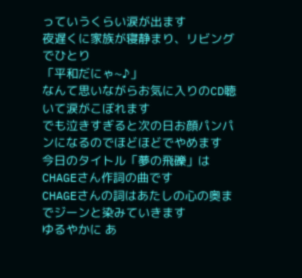っていうくらい涙が出ます
夜遅くに家族が寝静まり、リビングでひとり
「平和だにゃ~♪」
なんて思いながらお気に入りのCD聴いて涙がこぼれます
でも泣きすぎると次の日お顔パンパンになるのでほどほどでやめます
今日のタイトル「夢の飛礫」はCHAGEさん作詞の曲です
CHAGEさんの詞はあたしの心の奥までジーンと染みていきます
ゆるやかに あ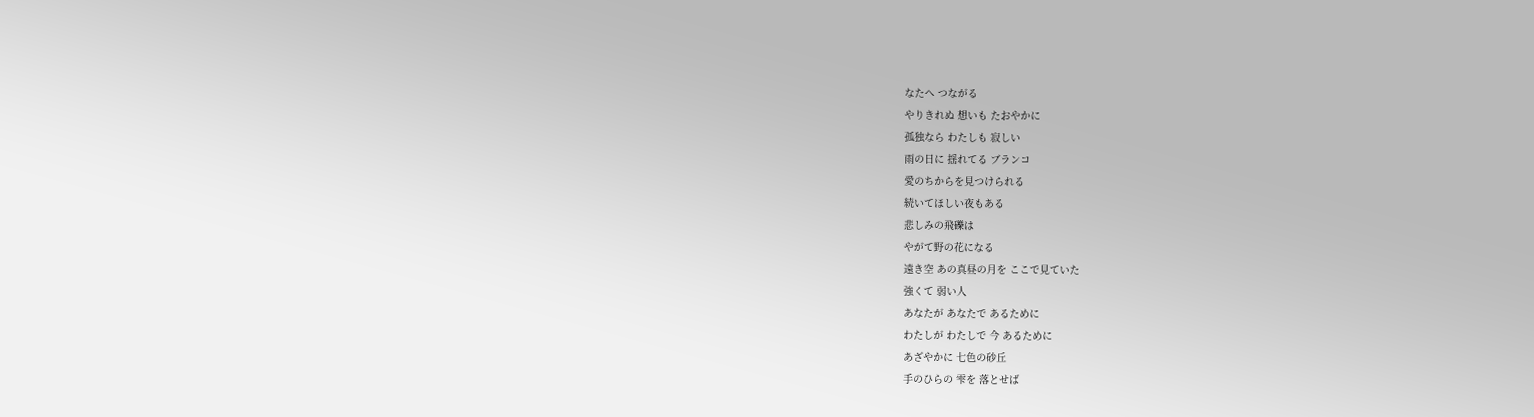なたへ つながる
やりきれぬ 想いも たおやかに
孤独なら わたしも 寂しい
雨の日に 揺れてる ブランコ
愛のちからを見つけられる
続いてほしい夜もある
悲しみの飛礫は
やがて野の花になる
遠き空 あの真昼の月を ここで見ていた
強くて 弱い人
あなたが あなたで あるために
わたしが わたしで 今 あるために
あざやかに 七色の砂丘
手のひらの 雫を 落とせば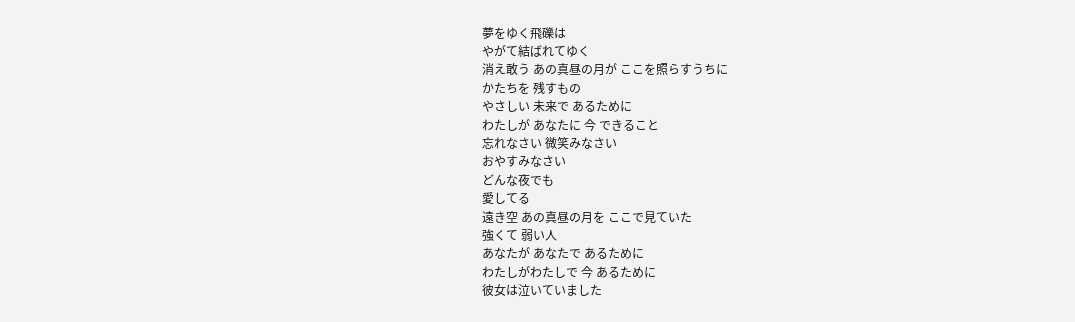夢をゆく飛礫は
やがて結ばれてゆく
消え敢う あの真昼の月が ここを照らすうちに
かたちを 残すもの
やさしい 未来で あるために
わたしが あなたに 今 できること
忘れなさい 微笑みなさい
おやすみなさい
どんな夜でも
愛してる
遠き空 あの真昼の月を ここで見ていた
強くて 弱い人
あなたが あなたで あるために
わたしがわたしで 今 あるために
彼女は泣いていました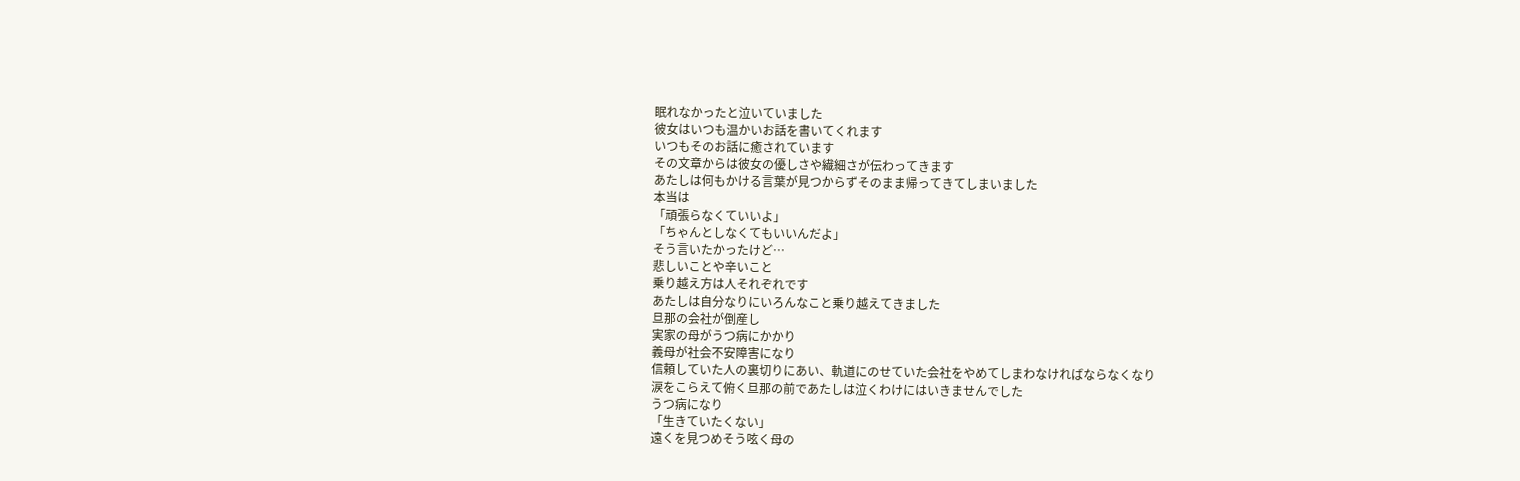眠れなかったと泣いていました
彼女はいつも温かいお話を書いてくれます
いつもそのお話に癒されています
その文章からは彼女の優しさや繊細さが伝わってきます
あたしは何もかける言葉が見つからずそのまま帰ってきてしまいました
本当は
「頑張らなくていいよ」
「ちゃんとしなくてもいいんだよ」
そう言いたかったけど…
悲しいことや辛いこと
乗り越え方は人それぞれです
あたしは自分なりにいろんなこと乗り越えてきました
旦那の会社が倒産し
実家の母がうつ病にかかり
義母が社会不安障害になり
信頼していた人の裏切りにあい、軌道にのせていた会社をやめてしまわなければならなくなり
涙をこらえて俯く旦那の前であたしは泣くわけにはいきませんでした
うつ病になり
「生きていたくない」
遠くを見つめそう呟く母の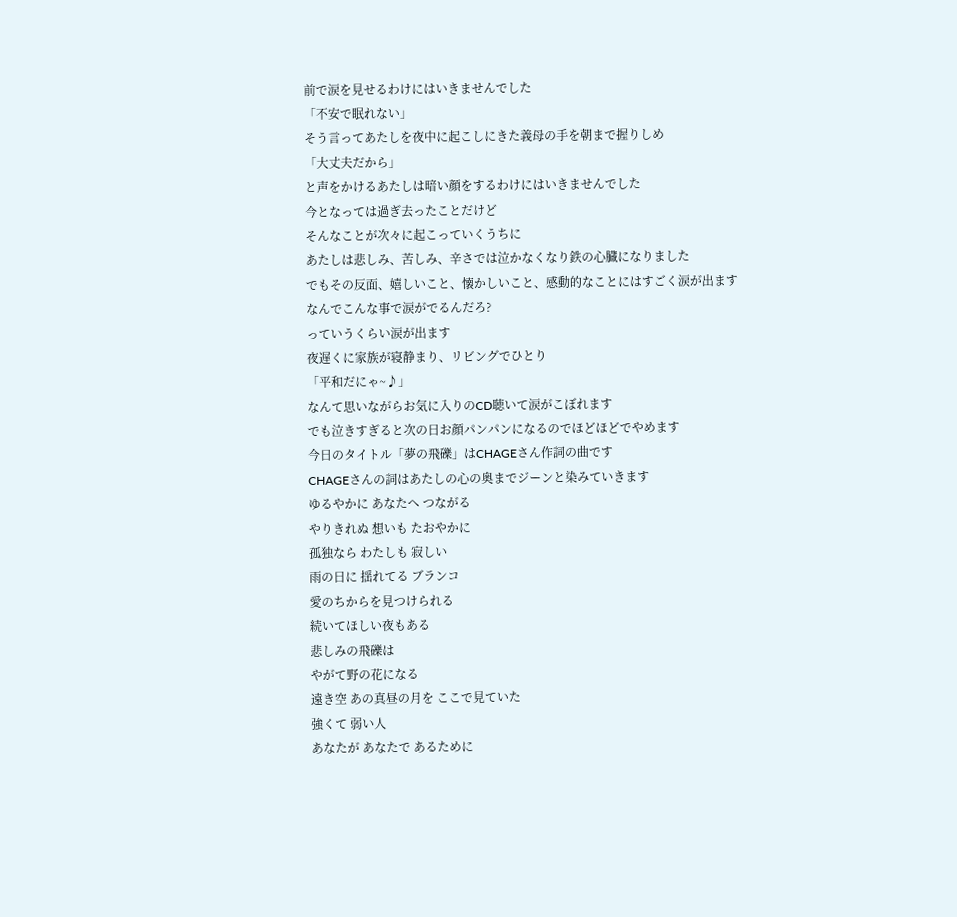前で涙を見せるわけにはいきませんでした
「不安で眠れない」
そう言ってあたしを夜中に起こしにきた義母の手を朝まで握りしめ
「大丈夫だから」
と声をかけるあたしは暗い顔をするわけにはいきませんでした
今となっては過ぎ去ったことだけど
そんなことが次々に起こっていくうちに
あたしは悲しみ、苦しみ、辛さでは泣かなくなり鉄の心臓になりました
でもその反面、嬉しいこと、懐かしいこと、感動的なことにはすごく涙が出ます
なんでこんな事で涙がでるんだろ?
っていうくらい涙が出ます
夜遅くに家族が寝静まり、リビングでひとり
「平和だにゃ~♪」
なんて思いながらお気に入りのCD聴いて涙がこぼれます
でも泣きすぎると次の日お顔パンパンになるのでほどほどでやめます
今日のタイトル「夢の飛礫」はCHAGEさん作詞の曲です
CHAGEさんの詞はあたしの心の奥までジーンと染みていきます
ゆるやかに あなたへ つながる
やりきれぬ 想いも たおやかに
孤独なら わたしも 寂しい
雨の日に 揺れてる ブランコ
愛のちからを見つけられる
続いてほしい夜もある
悲しみの飛礫は
やがて野の花になる
遠き空 あの真昼の月を ここで見ていた
強くて 弱い人
あなたが あなたで あるために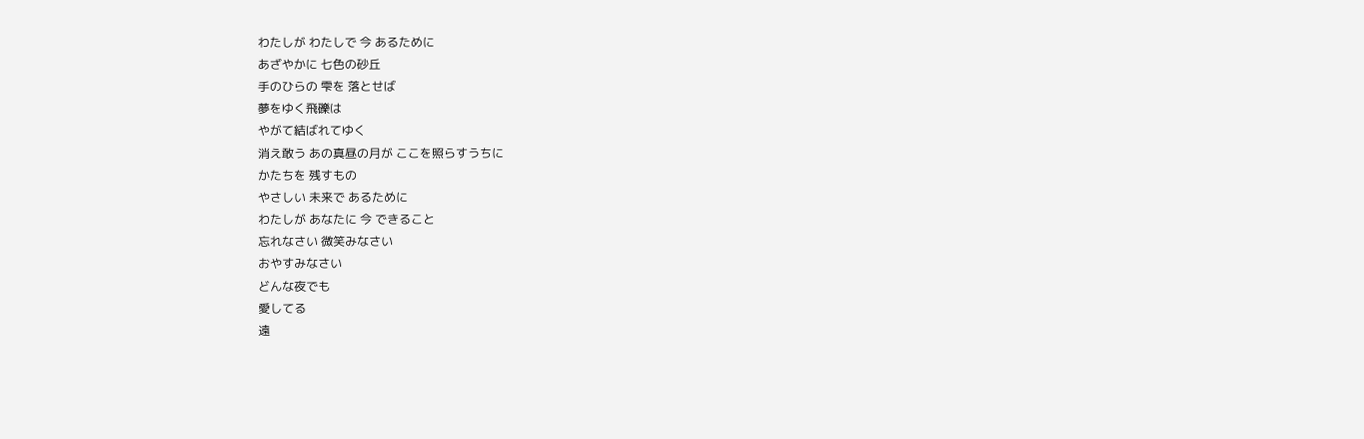わたしが わたしで 今 あるために
あざやかに 七色の砂丘
手のひらの 雫を 落とせば
夢をゆく飛礫は
やがて結ばれてゆく
消え敢う あの真昼の月が ここを照らすうちに
かたちを 残すもの
やさしい 未来で あるために
わたしが あなたに 今 できること
忘れなさい 微笑みなさい
おやすみなさい
どんな夜でも
愛してる
遠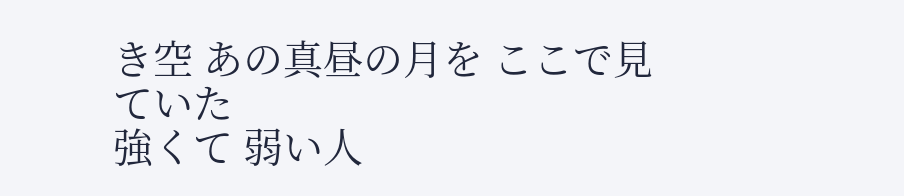き空 あの真昼の月を ここで見ていた
強くて 弱い人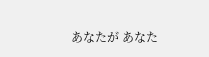あなたが あなた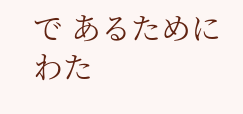で あるために
わた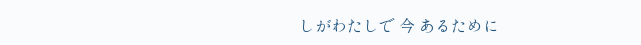しがわたしで 今 あるために